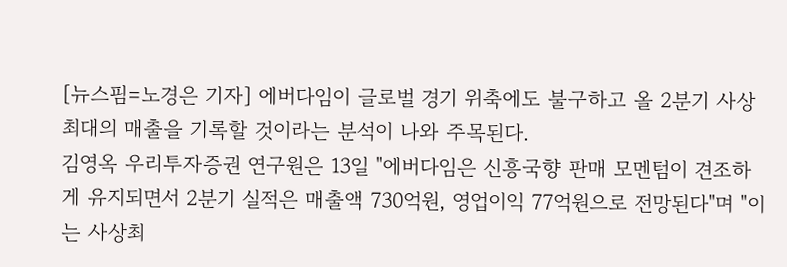[뉴스핌=노경은 기자] 에버다임이 글로벌 경기 위축에도 불구하고 올 2분기 사상 최대의 매출을 기록할 것이라는 분석이 나와 주목된다.
김영옥 우리투자증권 연구원은 13일 "에버다임은 신흥국향 판매 모멘텀이 견조하게 유지되면서 2분기 실적은 매출액 730억원, 영업이익 77억원으로 전망된다"며 "이는 사상최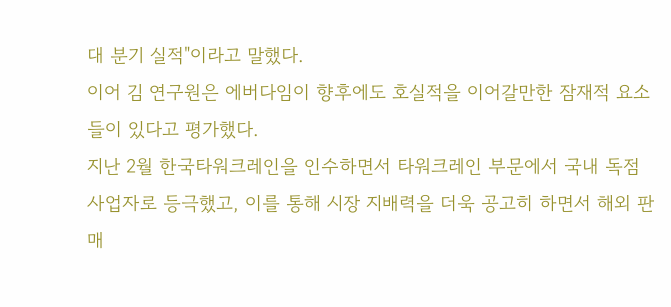대 분기 실적"이라고 말했다.
이어 김 연구원은 에버다임이 향후에도 호실적을 이어갈만한 잠재적 요소들이 있다고 평가했다.
지난 2월 한국타워크레인을 인수하면서 타워크레인 부문에서 국내 독점사업자로 등극했고, 이를 통해 시장 지배력을 더욱 공고히 하면서 해외 판매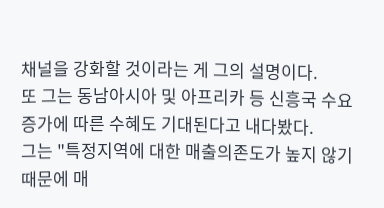채널을 강화할 것이라는 게 그의 설명이다.
또 그는 동남아시아 및 아프리카 등 신흥국 수요 증가에 따른 수혜도 기대된다고 내다봤다.
그는 "특정지역에 대한 매출의존도가 높지 않기 때문에 매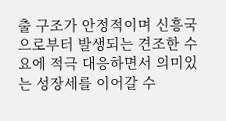출 구조가 안정적이며 신흥국으로부터 발생되는 견조한 수요에 적극 대응하면서 의미있는 성장세를 이어갈 수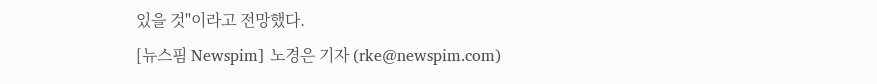있을 것"이라고 전망했다.
[뉴스핌 Newspim] 노경은 기자 (rke@newspim.com)